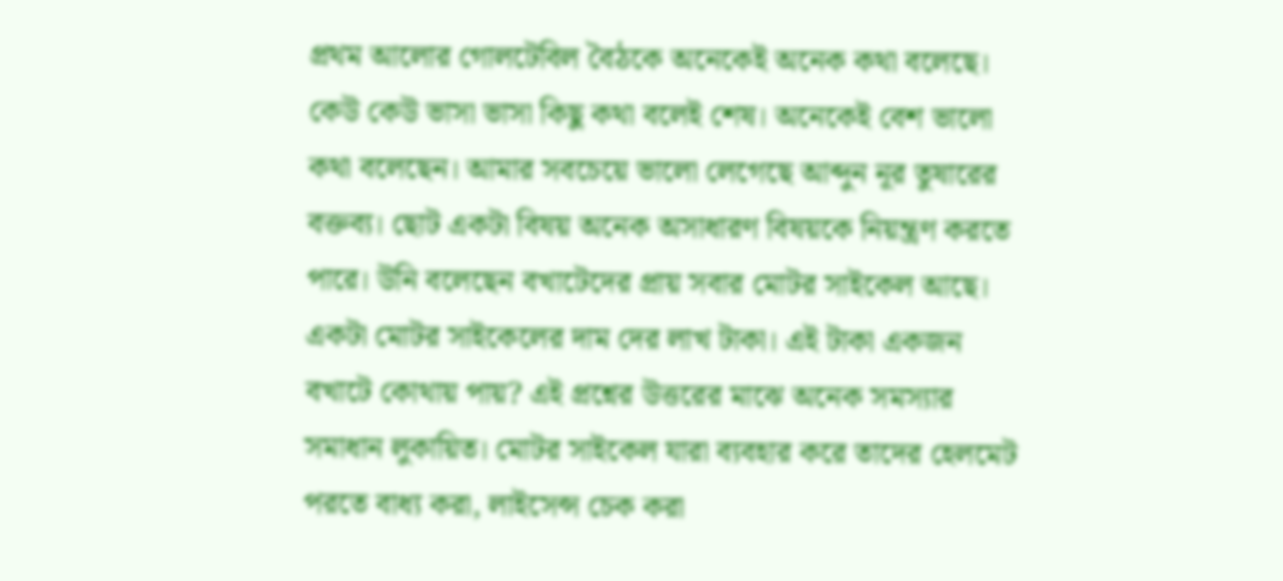প্রথম আলোর গোলটেবিল বৈঠকে অনেকেই অনেক কথা বলেছে। কেউ কেউ ভাসা ভাসা কিছু কথা বলেই শেষ। অনেকেই বেশ ভালো কথা বলেছেন। আমার সবচেয়ে ভালো লেগেছে আব্দুন নূর তুষারের বক্তব্য। ছোট একটা বিষয় অনেক অসাধারণ বিষয়কে নিয়ন্ত্রণ করতে পারে। উনি বলেছেন বখাটেদের প্রায় সবার মোটর সাইকেল আছে। একটা মোটর সাইকেলের দাম দের লাখ টাকা। এই টাকা একজন বখাটে কোথায় পায়? এই প্রশ্নের উত্তরের মাঝে অনেক সমস্যার সমাধান লুকায়িত। মোটর সাইকেল যারা ব্যবহার করে তাদের হেলমেট পরতে বাধ্য করা, লাইসেন্স চেক করা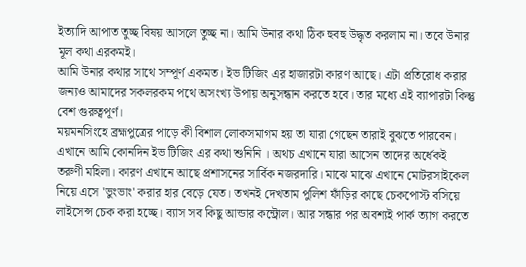ইত্যাদি আপাত তুচ্ছ বিষয় আসলে তুচ্ছ না। আমি উনার কথা ঠিক হুবহু উদ্ধৃত করলাম না। তবে উনার মূল কথা এরকমই।
আমি উনার কথার সাথে সম্পূর্ণ একমত। ইভ টিজিং এর হাজারটা কারণ আছে। এটা প্রতিরোধ করার জন্যও আমাদের সকলরকম পথে অসংখ্য উপায় অনুসন্ধান করতে হবে। তার মধ্যে এই ব্যাপারটা কিন্তু বেশ গুরুত্বপূর্ণ।
ময়মনসিংহে ব্রহ্মপুত্রের পাড়ে কী বিশাল লোকসমাগম হয় তা যারা গেছেন তারাই বুঝতে পারবেন। এখানে আমি কোনদিন ইভ টিজিং এর কথা শুনিনি । অথচ এখানে যারা আসেন তাদের অর্ধেকই তরুণী মহিলা। কারণ এখানে আছে প্রশাসনের সার্বিক নজরদারি। মাঝে মাঝে এখানে মোটরসাইকেল নিয়ে এসে 'ভুংভাং' করার হার বেড়ে যেত। তখনই দেখতাম পুলিশ ফাঁড়ির কাছে চেকপোস্ট বসিয়ে লাইসেন্স চেক করা হচ্ছে। ব্যাস সব কিছু আন্ডার কন্ট্রোল। আর সন্ধার পর অবশ্যই পার্ক ত্যাগ করতে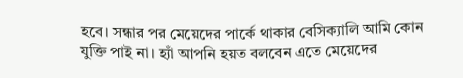হবে। সন্ধার পর মেয়েদের পার্কে থাকার বেসিক্যালি আমি কোন যুক্তি পাই না। হ্যাঁ আপনি হয়ত বলবেন এতে মেয়েদের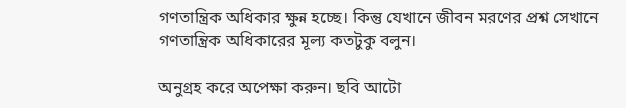গণতান্ত্রিক অধিকার ক্ষুন্ন হচ্ছে। কিন্তু যেখানে জীবন মরণের প্রশ্ন সেখানে গণতান্ত্রিক অধিকারের মূল্য কতটুকু বলুন।

অনুগ্রহ করে অপেক্ষা করুন। ছবি আটো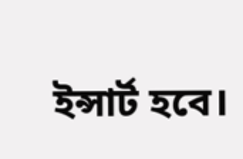ইন্সার্ট হবে।